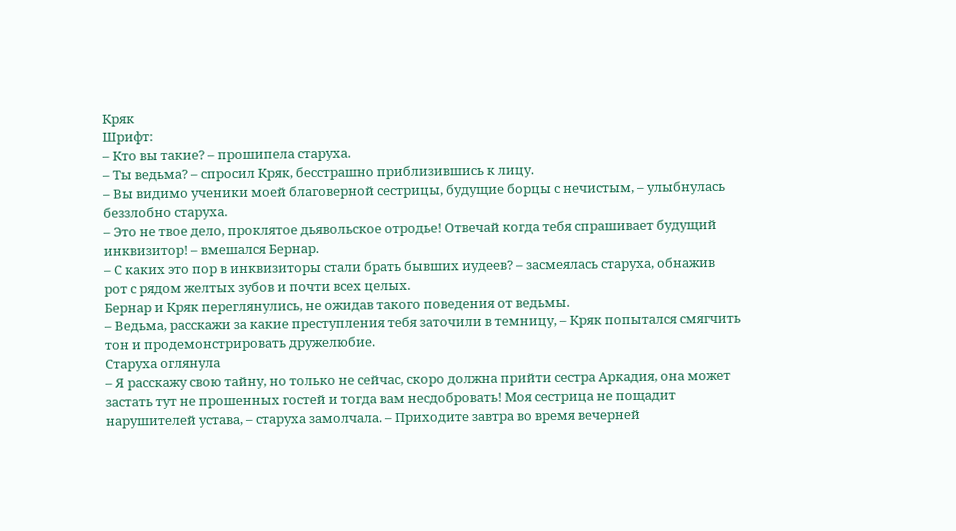Кряк
Шрифт:
– Кто вы такие? – прошипела старуха.
– Ты ведьма? – спросил Кряк, бесстрашно приблизившись к лицу.
– Вы видимо ученики моей благоверной сестрицы, будущие борцы с нечистым, – улыбнулась беззлобно старуха.
– Это не твое дело, проклятое дьявольское отродье! Отвечай когда тебя спрашивает будущий инквизитор! – вмешался Бернар.
– С каких это пор в инквизиторы стали брать бывших иудеев? – засмеялась старуха, обнажив рот с рядом желтых зубов и почти всех целых.
Бернар и Кряк переглянулись, не ожидав такого поведения от ведьмы.
– Ведьма, расскажи за какие преступления тебя заточили в темницу, – Кряк попытался смягчить тон и продемонстрировать дружелюбие.
Старуха оглянула
– Я расскажу свою тайну, но только не сейчас, скоро должна прийти сестра Аркадия, она может застать тут не прошенных гостей и тогда вам несдобровать! Моя сестрица не пощадит нарушителей устава, – старуха замолчала. – Приходите завтра во время вечерней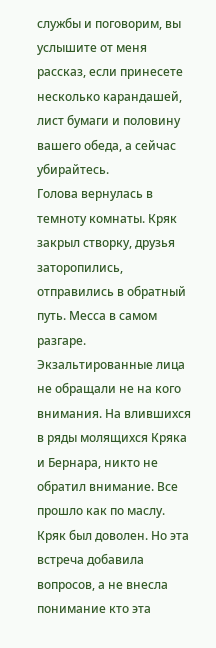службы и поговорим, вы услышите от меня рассказ, если принесете несколько карандашей, лист бумаги и половину вашего обеда, а сейчас убирайтесь.
Голова вернулась в темноту комнаты. Кряк закрыл створку, друзья заторопились, отправились в обратный путь. Месса в самом разгаре. Экзальтированные лица не обращали не на кого внимания. На влившихся в ряды молящихся Кряка и Бернара, никто не обратил внимание. Все прошло как по маслу. Кряк был доволен. Но эта встреча добавила вопросов, а не внесла понимание кто эта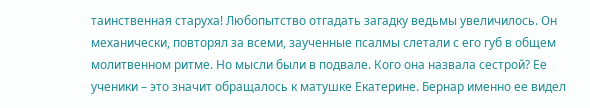таинственная старуха! Любопытство отгадать загадку ведьмы увеличилось. Он механически, повторял за всеми, заученные псалмы слетали с его губ в общем молитвенном ритме. Но мысли были в подвале. Кого она назвала сестрой? Ее ученики – это значит обращалось к матушке Екатерине. Бернар именно ее видел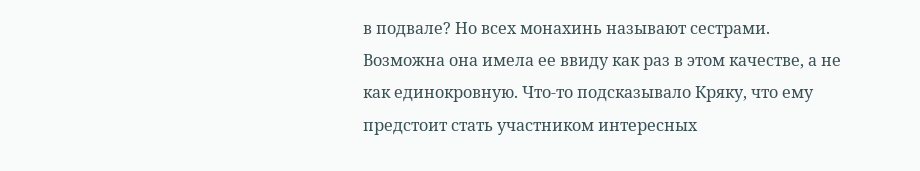в подвале? Но всех монахинь называют сестрами. Возможна она имела ее ввиду как раз в этом качестве, а не как единокровную. Что-то подсказывало Кряку, что ему предстоит стать участником интересных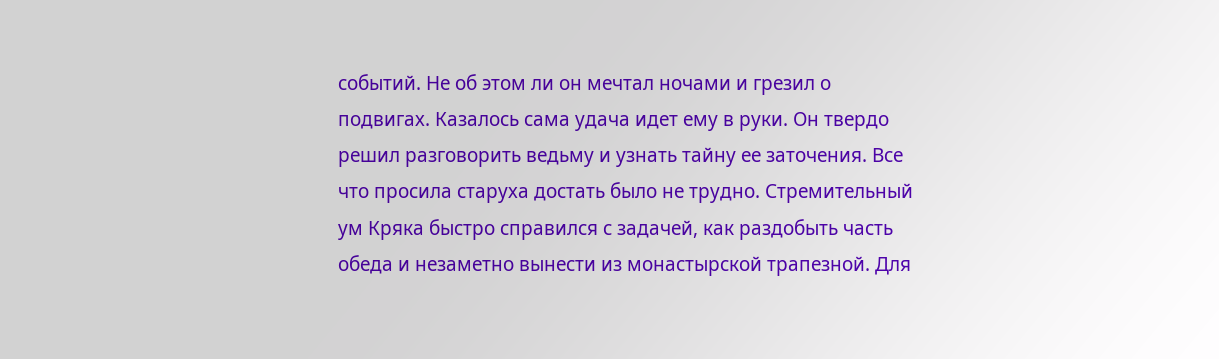событий. Не об этом ли он мечтал ночами и грезил о подвигах. Казалось сама удача идет ему в руки. Он твердо решил разговорить ведьму и узнать тайну ее заточения. Все что просила старуха достать было не трудно. Стремительный ум Кряка быстро справился с задачей, как раздобыть часть обеда и незаметно вынести из монастырской трапезной. Для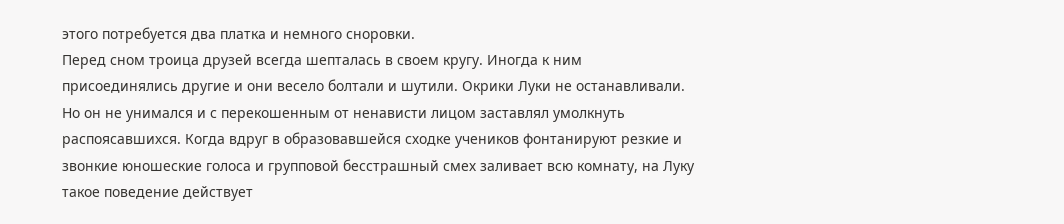этого потребуется два платка и немного сноровки.
Перед сном троица друзей всегда шепталась в своем кругу. Иногда к ним присоединялись другие и они весело болтали и шутили. Окрики Луки не останавливали. Но он не унимался и с перекошенным от ненависти лицом заставлял умолкнуть распоясавшихся. Когда вдруг в образовавшейся сходке учеников фонтанируют резкие и звонкие юношеские голоса и групповой бесстрашный смех заливает всю комнату, на Луку такое поведение действует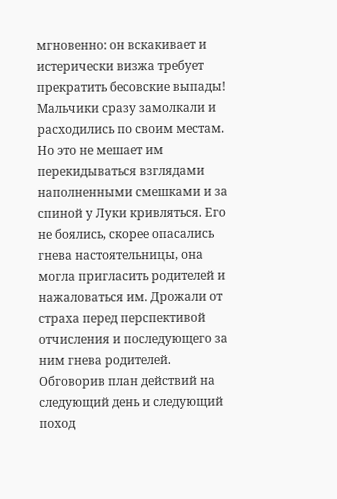мгновенно: он вскакивает и истерически визжа требует прекратить бесовские выпады! Мальчики сразу замолкали и расходились по своим местам. Но это не мешает им перекидываться взглядами наполненными смешками и за спиной у Луки кривляться. Его не боялись, скорее опасались гнева настоятельницы, она могла пригласить родителей и нажаловаться им. Дрожали от страха перед перспективой отчисления и последующего за ним гнева родителей.
Обговорив план действий на следующий день и следующий поход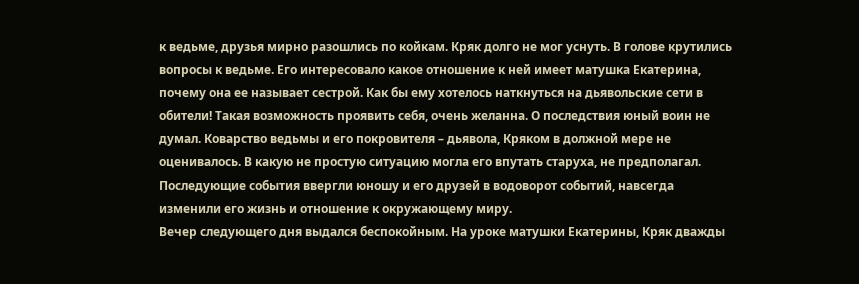к ведьме, друзья мирно разошлись по койкам. Кряк долго не мог уснуть. В голове крутились вопросы к ведьме. Его интересовало какое отношение к ней имеет матушка Екатерина, почему она ее называет сестрой. Как бы ему хотелось наткнуться на дьявольские сети в обители! Такая возможность проявить себя, очень желанна. О последствия юный воин не думал. Коварство ведьмы и его покровителя – дьявола, Кряком в должной мере не оценивалось. В какую не простую ситуацию могла его впутать старуха, не предполагал. Последующие события ввергли юношу и его друзей в водоворот событий, навсегда изменили его жизнь и отношение к окружающему миру.
Вечер следующего дня выдался беспокойным. На уроке матушки Екатерины, Кряк дважды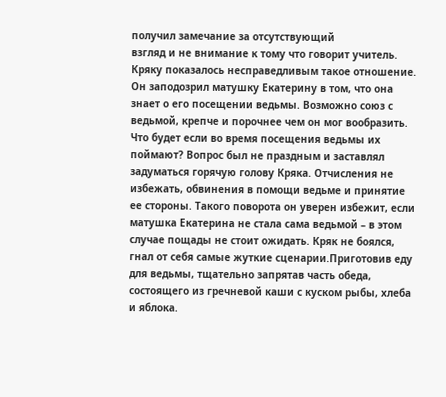получил замечание за отсутствующий
взгляд и не внимание к тому что говорит учитель. Кряку показалось несправедливым такое отношение. Он заподозрил матушку Екатерину в том, что она знает о его посещении ведьмы. Возможно союз с ведьмой, крепче и порочнее чем он мог вообразить. Что будет если во время посещения ведьмы их поймают? Вопрос был не праздным и заставлял задуматься горячую голову Кряка. Отчисления не избежать, обвинения в помощи ведьме и принятие ее стороны. Такого поворота он уверен избежит, если матушка Екатерина не стала сама ведьмой – в этом случае пощады не стоит ожидать. Кряк не боялся, гнал от себя самые жуткие сценарии.Приготовив еду для ведьмы, тщательно запрятав часть обеда, состоящего из гречневой каши с куском рыбы, хлеба и яблока.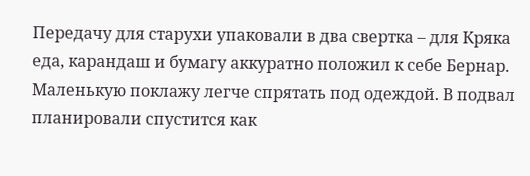Передачу для старухи упаковали в два свертка – для Кряка еда, карандаш и бумагу аккуратно положил к себе Бернар. Маленькую поклажу легче спрятать под одеждой. В подвал планировали спустится как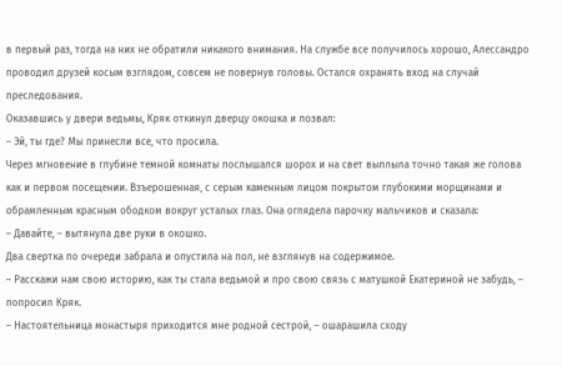в первый раз, тогда на них не обратили никакого внимания. На службе все получилось хорошо, Алессандро проводил друзей косым взглядом, совсем не повернув головы. Остался охранять вход на случай преследования.
Оказавшись у двери ведьмы, Кряк откинул дверцу окошка и позвал:
– Эй, ты где? Мы принесли все, что просила.
Через мгновение в глубине темной комнаты послышался шорох и на свет выплыла точно такая же голова как и первом посещении. Взъерошенная, с серым каменным лицом покрытом глубокими морщинами и обрамленным красным ободком вокруг усталых глаз. Она оглядела парочку мальчиков и сказала:
– Давайте, – вытянула две руки в окошко.
Два свертка по очереди забрала и опустила на пол, не взглянув на содержимое.
– Расскажи нам свою историю, как ты стала ведьмой и про свою связь с матушкой Екатериной не забудь, – попросил Кряк.
– Настоятельница монастыря приходится мне родной сестрой, – ошарашила сходу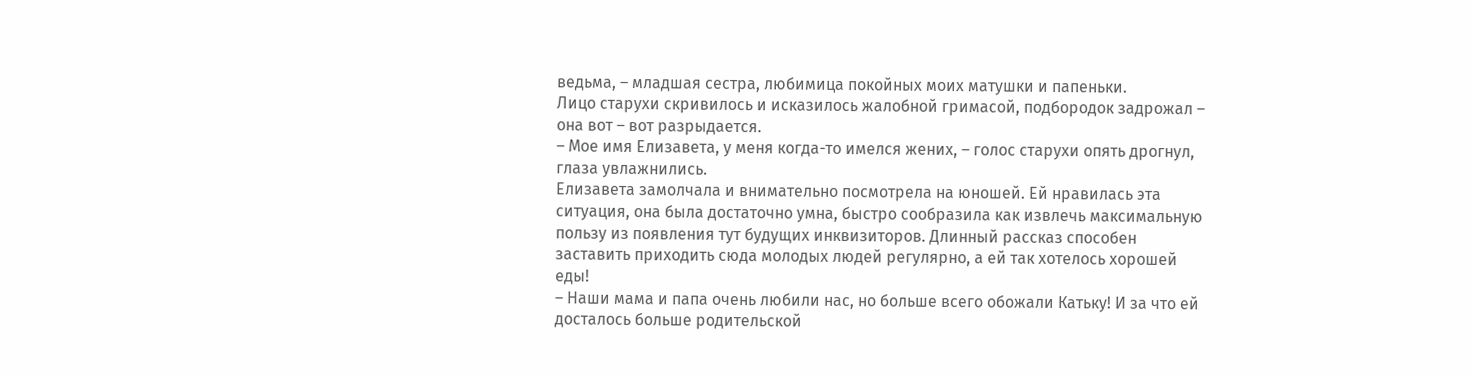ведьма, – младшая сестра, любимица покойных моих матушки и папеньки.
Лицо старухи скривилось и исказилось жалобной гримасой, подбородок задрожал – она вот – вот разрыдается.
– Мое имя Елизавета, у меня когда-то имелся жених, – голос старухи опять дрогнул, глаза увлажнились.
Елизавета замолчала и внимательно посмотрела на юношей. Ей нравилась эта ситуация, она была достаточно умна, быстро сообразила как извлечь максимальную пользу из появления тут будущих инквизиторов. Длинный рассказ способен заставить приходить сюда молодых людей регулярно, а ей так хотелось хорошей еды!
– Наши мама и папа очень любили нас, но больше всего обожали Катьку! И за что ей досталось больше родительской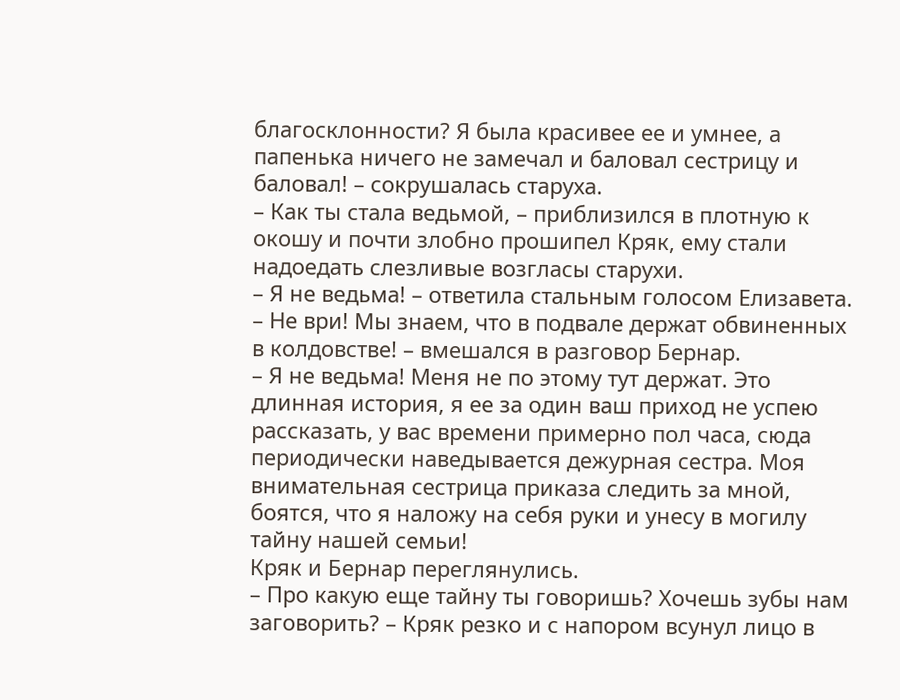благосклонности? Я была красивее ее и умнее, а папенька ничего не замечал и баловал сестрицу и баловал! – сокрушалась старуха.
– Как ты стала ведьмой, – приблизился в плотную к окошу и почти злобно прошипел Кряк, ему стали надоедать слезливые возгласы старухи.
– Я не ведьма! – ответила стальным голосом Елизавета.
– Не ври! Мы знаем, что в подвале держат обвиненных в колдовстве! – вмешался в разговор Бернар.
– Я не ведьма! Меня не по этому тут держат. Это длинная история, я ее за один ваш приход не успею рассказать, у вас времени примерно пол часа, сюда периодически наведывается дежурная сестра. Моя внимательная сестрица приказа следить за мной, боятся, что я наложу на себя руки и унесу в могилу тайну нашей семьи!
Кряк и Бернар переглянулись.
– Про какую еще тайну ты говоришь? Хочешь зубы нам заговорить? – Кряк резко и с напором всунул лицо в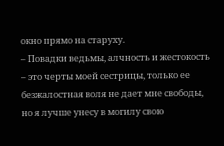окно прямо на старуху.
– Повадки ведьмы, алчность и жестокость – это черты моей сестрицы, только ее безжалостная воля не дает мне свободы, но я лучше унесу в могилу свою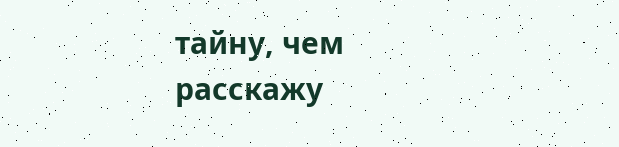тайну, чем расскажу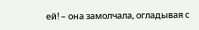ей! – она замолчала, огладывая с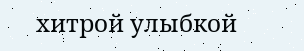хитрой улыбкой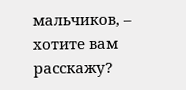мальчиков, – хотите вам расскажу?